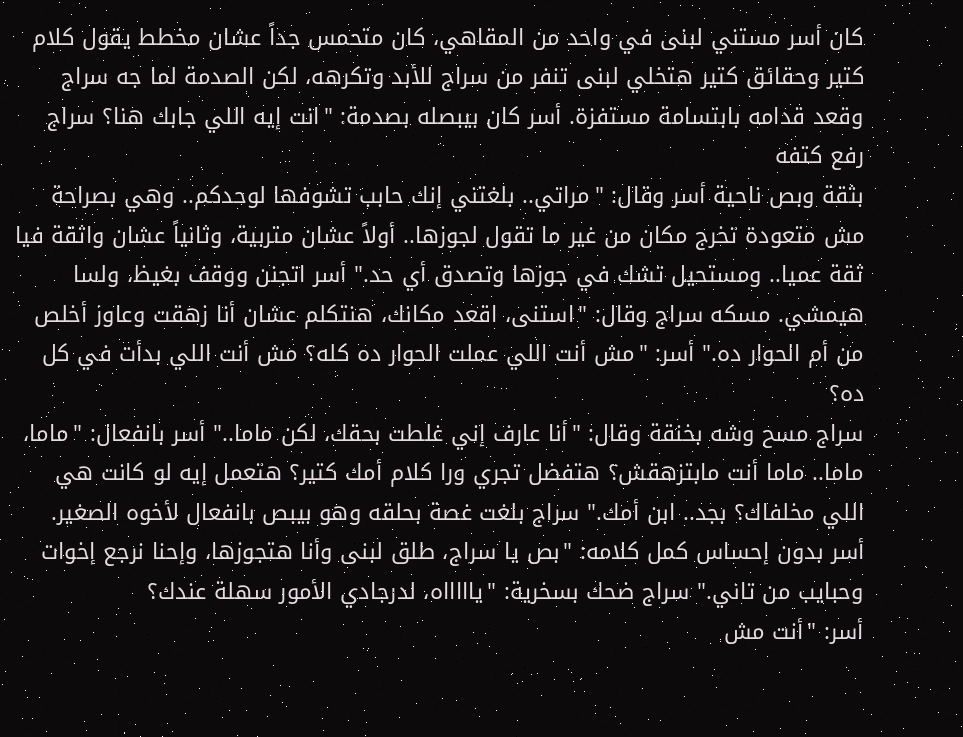كان أسر مستني لبنى في واحد من المقاهي، كان متحمس جداً عشان مخطط يقول كلام كتير وحقائق كتير هتخلي لبنى تنفر من سراج للأبد وتكرهه، لكن الصدمة لما جه سراج وقعد قدامه بابتسامة مستفزة. أسر كان بيبصله بصدمة: "انت إيه اللي جابك هنا؟ سراج رفع كتفه
بثقة وبص ناحية أسر وقال: "مراتي.. بلغتني إنك حابب تشوفها لوحدكم.. وهي بصراحة مش متعودة تخرج مكان من غير ما تقول لجوزها.. أولاً عشان متربية، وثانياً عشان واثقة فيا ثقة عميا.. ومستحيل تشك في جوزها وتصدق أي حد." أسر اتجنن ووقف بغيظ، ولسا هيمشي. مسكه سراج وقال: "استنى، اقعد مكانك، هنتكلم عشان أنا زهقت وعاوز أخلص من أم الحوار ده." أسر: "مش أنت اللي عملت الحوار ده كله؟ مش أنت اللي بدأت في كل ده؟
سراج مسح وشه بخنقة وقال: "أنا عارف إني غلطت بحقك، لكن ماما.." أسر بانفعال: "ماما، ماما.. ماما أنت مابتزهقش؟ هتفضل تجري ورا كلام أمك كتير؟ هتعمل إيه لو كانت هي اللي مخلفاك؟ بجد.. ابن أمك." سراج بلغت غصة بحلقه وهو بيبص بانفعال لأخوه الصغير. أسر بدون إحساس كمل كلامه: "بص يا سراج، طلق لبنى وأنا هتجوزها، وإحنا نرجع إخوات وحبايب من تاني." سراج ضحك بسخرية: "ياااااه، لدرجادي الأمور سهلة عندك؟
أسر: "أنت مش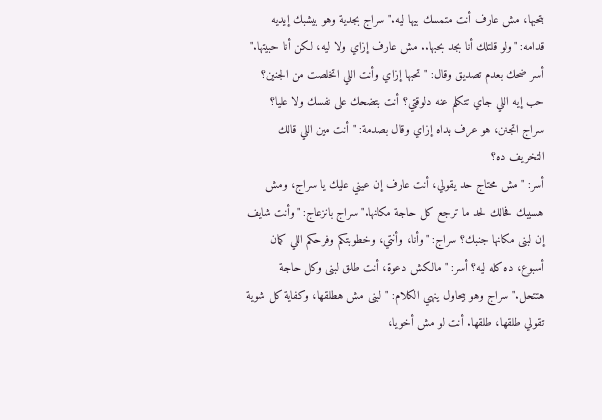بتحبها، مش عارف أنت متمسك بيها ليه." سراج بجدية وهو بيشبك إيديه قدامه: "ولو قلتلك أنا بجد بحبها.. مش عارف إزاي ولا ليه، لكن أنا حبيتها." أسر ضحك بعدم تصديق وقال: "تحبها إزاي وأنت اللي اتخلصت من الجنين؟ حب إيه اللي جاي تتكلم عنه دلوقتي؟ أنت بتضحك على نفسك ولا عليا؟ سراج اتجنن، هو عرف بداه إزاي وقال بصدمة: "أنت مين اللي قالك التخريف ده؟
أسر: "مش محتاج حد يقولي، أنت عارف إن عيني عليك يا سراج، ومش هسيبك فحالك لحد ما ترجع كل حاجة مكانها." سراج بانزعاج: "وأنت شايف إن لبنى مكانها جنبك؟ سراج: "وأنا، وأنتي، وخطوبتكم وفرحكم اللي كمان أسبوع، ده كله ليه؟ أسر: "مالكش دعوة، أنت طلق لبنى وكل حاجة هتتحل." سراج وهو بيحاول ينهي الكلام: "لبنى مش هطلقها، وكفاية كل شوية تقولي طلقها، طلقها. أنت لو مش أخويا،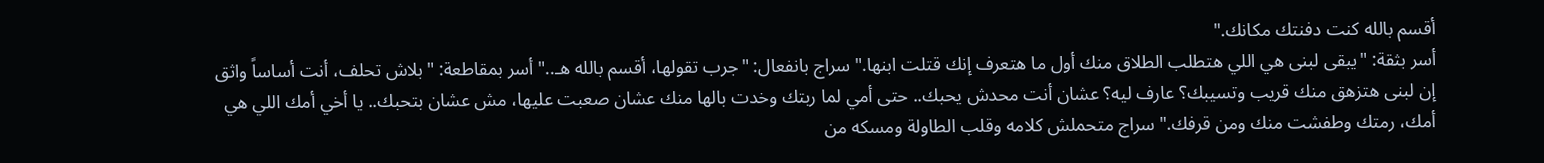أقسم بالله كنت دفنتك مكانك."
أسر بثقة: "يبقى لبنى هي اللي هتطلب الطلاق منك أول ما هتعرف إنك قتلت ابنها." سراج بانفعال: "جرب تقولها، أقسم بالله هـ.." أسر بمقاطعة: "بلاش تحلف، أنت أساساً واثق إن لبنى هتزهق منك قريب وتسيبك؟ عارف ليه؟ عشان أنت محدش يحبك.. حتى أمي لما ربتك وخدت بالها منك عشان صعبت عليها، مش عشان بتحبك.. يا أخي أمك اللي هي أمك، رمتك وطفشت منك ومن قرفك." سراج متحملش كلامه وقلب الطاولة ومسكه من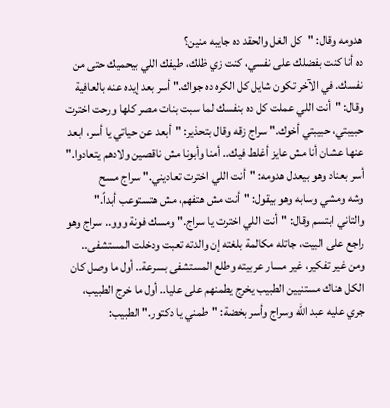هدومه وقال: "كل الغل والحقد ده جايبه منين؟
ده أنا كنت بفضلك على نفسي، كنت زي ظلك، طيفك اللي بيحميك حتى من نفسك. في الآخر تكون شايل كل الكره ده جواك." أسر بعد إيده عنه بالعافية وقال: "أنت اللي عملت كل ده بنفسك لما سبت بنات مصر كلها ورحت اخترت حبيبتي، حبيبتي أخوك." سراج زقه وقال بتحذير: "أبعد عن حياتي يا أسر، ابعد عنها عشان أنا مش عايز أغلط فيك.. أمنا وأبونا مش ناقصين ولادهم يتعادوا." أسر بعناد وهو بيعدل هدومه: "أنت اللي اخترت تعاديني." سراج مسح
وشه ومشي وسابه وهو بيقول: "أنت مش هتفهم، مش هتستوعب أبداً." والتاني ابتسم وقال: "أنت اللي اخترت يا سراج." ومسك فونة ووو.. سراج وهو راجع على البيت، جاتله مكالمة بلغته إن والدته تعبت ودخلت المستشفى.. ومن غير تفكير، غير مسار عربيته وطلع المستشفى بسرعة.. أول ما وصل كان الكل هناك مستنيين الطبيب يخرج يطمنهم على عليا.. أول ما خرج الطبيب، جري عليه عبد الله وسراج وأسر بخضة: "طمني يا دكتور." الطبيب: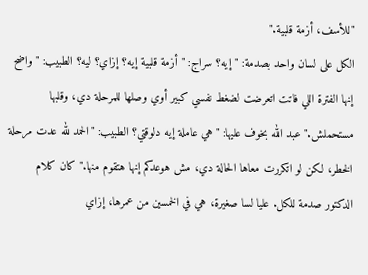"للأسف، أزمة قلبية."
الكل على لسان واحد بصدمة: "إيه؟ سراج: "أزمة قلبية إيه؟ إزاي؟ ليه؟ الطبيب: "واضح إنها الفترة اللي فاتت اتعرضت لضغط نفسي كبير أوي وصلها للمرحلة دي، وقلبها مستحملش." عبد الله بخوف عليها: "هي عاملة إيه دلوقتي؟ الطبيب: "الحمد لله عدت مرحلة الخطر، لكن لو اتكررت معاها الحالة دي، مش هوعدكم إنها هتقوم منها." كان كلام الدكتور صدمة للكل. عليا لسا صغيرة، هي في الخمسين من عمرها، إزاي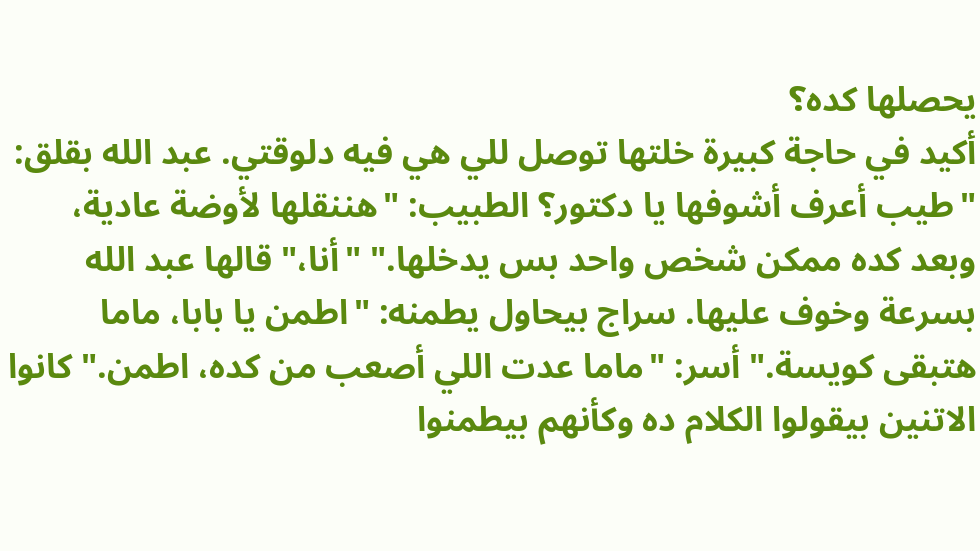يحصلها كده؟
أكيد في حاجة كبيرة خلتها توصل للي هي فيه دلوقتي. عبد الله بقلق: "طيب أعرف أشوفها يا دكتور؟ الطبيب: "هننقلها لأوضة عادية، وبعد كده ممكن شخص واحد بس يدخلها." "أنا،" قالها عبد الله بسرعة وخوف عليها. سراج بيحاول يطمنه: "اطمن يا بابا، ماما هتبقى كويسة." أسر: "ماما عدت اللي أصعب من كده، اطمن." كانوا الاتنين بيقولوا الكلام ده وكأنهم بيطمنوا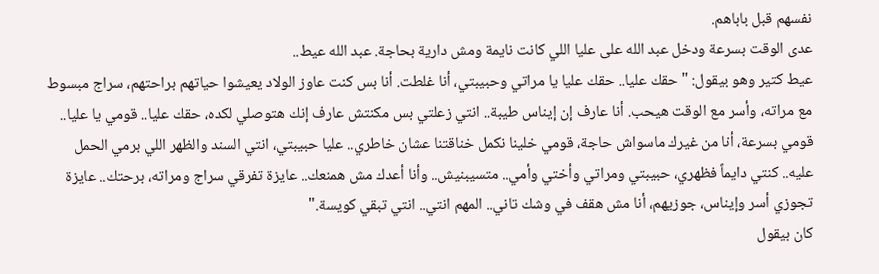نفسهم قبل باباهم.
عدى الوقت بسرعة ودخل عبد الله على عليا اللي كانت نايمة ومش دارية بحاجة. عبد الله عيط..
عيط كتير وهو بيقول: "حقك عليا.. حقك عليا يا مراتي وحبيبتي، أنا غلطت. أنا بس كنت عاوز الولاد يعيشوا حياتهم براحتهم، سراج مبسوط مع مراته، وأسر مع الوقت هيحب. أنا عارف إن إيناس طيبة.. انتي زعلتي بس مكنتش عارف إنك هتوصلي لكده، حقك عليا.. قومي يا عليا.. قومي بسرعة، أنا من غيرك ماسواش حاجة، قومي خلينا نكمل خناقتنا عشان خاطري.. عليا حبيبتي، انتي السند والظهر اللي برمي الحمل عليه.. كنتي دايماً فظهري، حبيبتي ومراتي وأختي وأمي.. متسيبنيش.. وأنا أعدك مش همنعك.. عايزة تفرقي سراج ومراته، برحتك.. عايزة تجوزي أسر وإيناس، جوزيهم، أنا مش هقف في وشك تاني.. المهم انتي.. انتي تبقي كويسة."
كان بيقول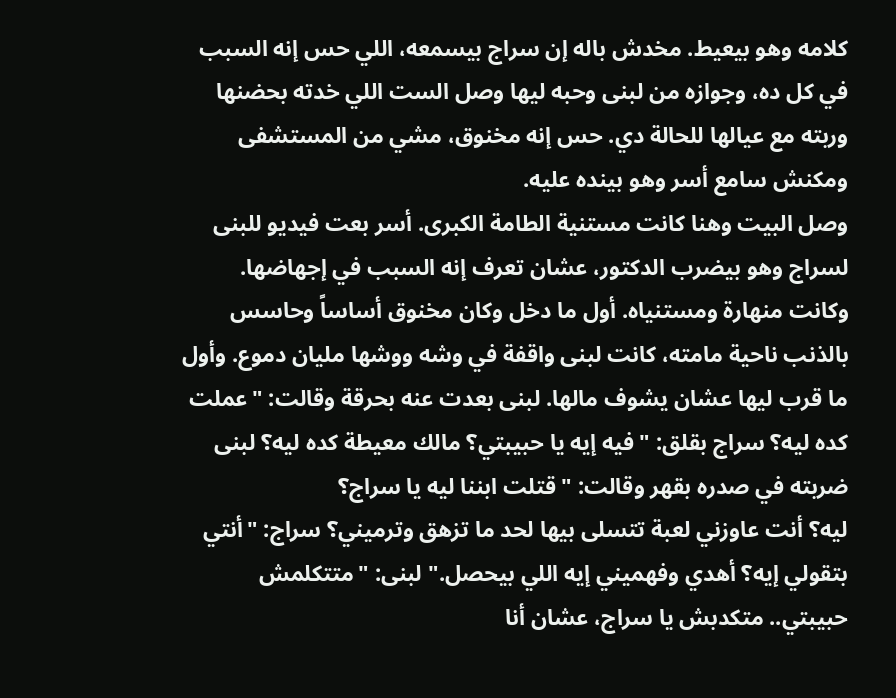كلامه وهو بيعيط. مخدش باله إن سراج بيسمعه، اللي حس إنه السبب في كل ده، وجوازه من لبنى وحبه ليها وصل الست اللي خدته بحضنها وربته مع عيالها للحالة دي. حس إنه مخنوق، مشي من المستشفى ومكنش سامع أسر وهو بينده عليه.
وصل البيت وهنا كانت مستنية الطامة الكبرى. أسر بعت فيديو للبنى لسراج وهو بيضرب الدكتور، عشان تعرف إنه السبب في إجهاضها. وكانت منهارة ومستنياه. أول ما دخل وكان مخنوق أساساً وحاسس بالذنب ناحية مامته، كانت لبنى واقفة في وشه ووشها مليان دموع. وأول ما قرب ليها عشان يشوف مالها. لبنى بعدت عنه بحرقة وقالت: "عملت كده ليه؟ سراج بقلق: "فيه إيه يا حبيبتي؟ مالك معيطة كده ليه؟ لبنى ضربته في صدره بقهر وقالت: "قتلت ابننا ليه يا سراج؟
ليه؟ أنت عاوزني لعبة تتسلى بيها لحد ما تزهق وترميني؟ سراج: "أنتي بتقولي إيه؟ أهدي وفهميني إيه اللي بيحصل." لبنى: "متتكلمش حبيبتي.. متكدبش يا سراج، عشان أنا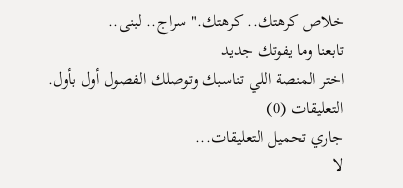خلاص كرهتك.. كرهتك." سراج.. لبنى..
تابعنا وما يفوتك جديد
اختر المنصة اللي تناسبك وتوصلك الفصول أول بأول.
التعليقات (0)
جاري تحميل التعليقات...
لا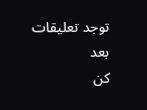توجد تعليقات بعد
كن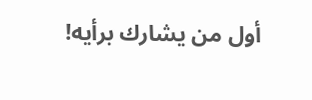أول من يشارك برأيه!